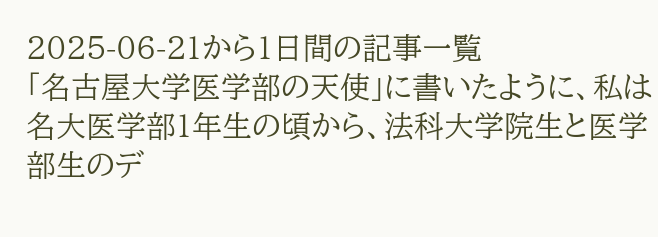2025-06-21から1日間の記事一覧
「名古屋大学医学部の天使」に書いたように、私は名大医学部1年生の頃から、法科大学院生と医学部生のデ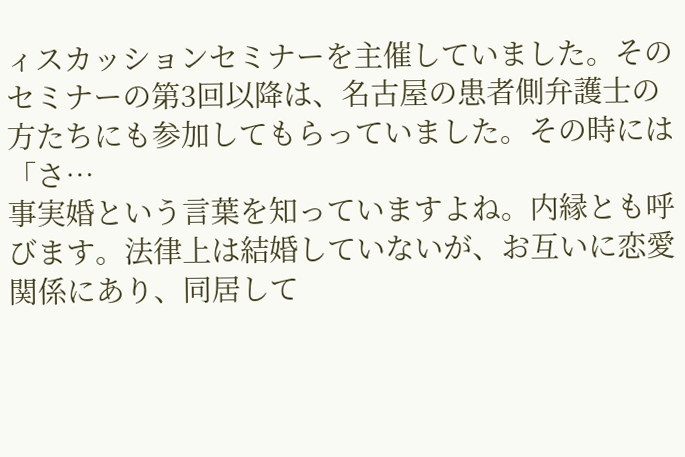ィスカッションセミナーを主催していました。そのセミナーの第3回以降は、名古屋の患者側弁護士の方たちにも参加してもらっていました。その時には「さ…
事実婚という言葉を知っていますよね。内縁とも呼びます。法律上は結婚していないが、お互いに恋愛関係にあり、同居して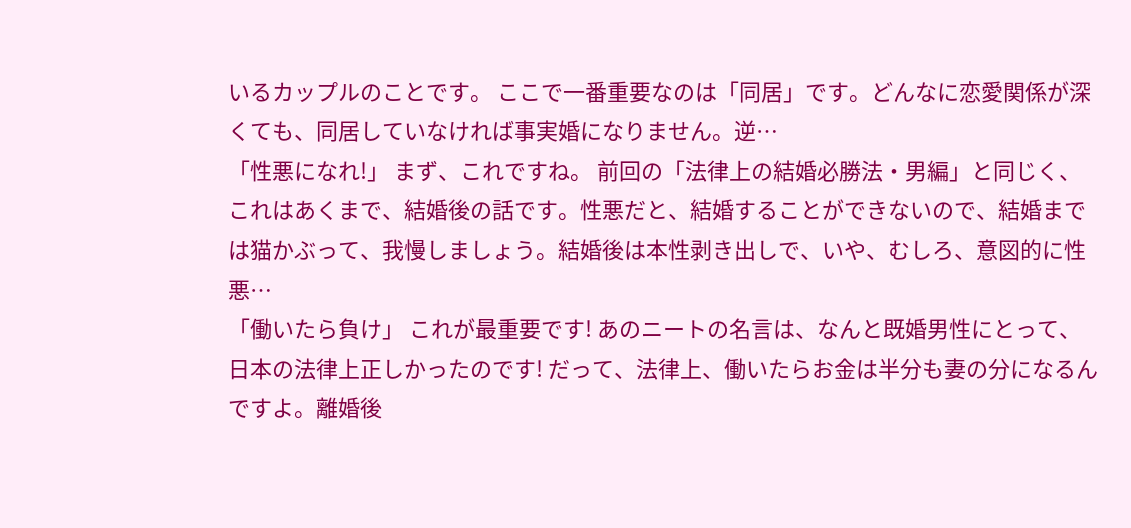いるカップルのことです。 ここで一番重要なのは「同居」です。どんなに恋愛関係が深くても、同居していなければ事実婚になりません。逆…
「性悪になれ!」 まず、これですね。 前回の「法律上の結婚必勝法・男編」と同じく、これはあくまで、結婚後の話です。性悪だと、結婚することができないので、結婚までは猫かぶって、我慢しましょう。結婚後は本性剥き出しで、いや、むしろ、意図的に性悪…
「働いたら負け」 これが最重要です! あのニートの名言は、なんと既婚男性にとって、日本の法律上正しかったのです! だって、法律上、働いたらお金は半分も妻の分になるんですよ。離婚後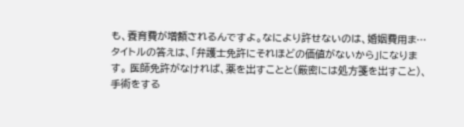も、養育費が増額されるんですよ。なにより許せないのは、婚姻費用ま…
タイトルの答えは、「弁護士免許にそれほどの価値がないから」になります。 医師免許がなければ、薬を出すことと(厳密には処方箋を出すこと)、手術をする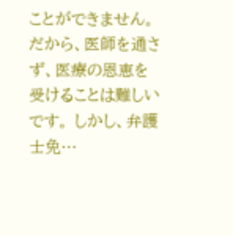ことができません。だから、医師を通さず、医療の恩恵を受けることは難しいです。 しかし、弁護士免…